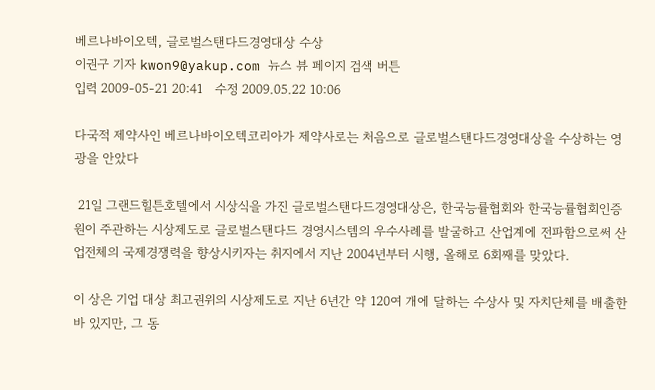베르나바이오텍, 글로벌스탠다드경영대상 수상
이권구 기자 kwon9@yakup.com 뉴스 뷰 페이지 검색 버튼
입력 2009-05-21 20:41   수정 2009.05.22 10:06

다국적 제약사인 베르나바이오텍코리아가 제약사로는 처음으로 글로벌스탠다드경영대상을 수상하는 영광을 안았다

 21일 그랜드힐튼호텔에서 시상식을 가진 글로벌스탠다드경영대상은, 한국능률협회와 한국능률협회인증원이 주관하는 시상제도로 글로벌스탠다드 경영시스템의 우수사례를 발굴하고 산업계에 전파함으로써 산업전체의 국제경쟁력을 향상시키자는 취지에서 지난 2004년부터 시행, 올해로 6회째를 맞았다.

이 상은 기업 대상 최고권위의 시상제도로 지난 6년간 약 120여 개에 달하는 수상사 및 자치단체를 배출한바 있지만, 그 동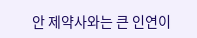안 제약사와는 큰 인연이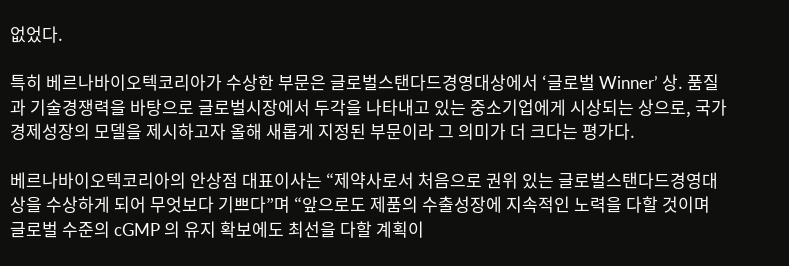없었다.

특히 베르나바이오텍코리아가 수상한 부문은 글로벌스탠다드경영대상에서 ‘글로벌 Winner’ 상. 품질과 기술경쟁력을 바탕으로 글로벌시장에서 두각을 나타내고 있는 중소기업에게 시상되는 상으로, 국가경제성장의 모델을 제시하고자 올해 새롭게 지정된 부문이라 그 의미가 더 크다는 평가다.

베르나바이오텍코리아의 안상점 대표이사는 “제약사로서 처음으로 권위 있는 글로벌스탠다드경영대상을 수상하게 되어 무엇보다 기쁘다”며 “앞으로도 제품의 수출성장에 지속적인 노력을 다할 것이며 글로벌 수준의 cGMP 의 유지 확보에도 최선을 다할 계획이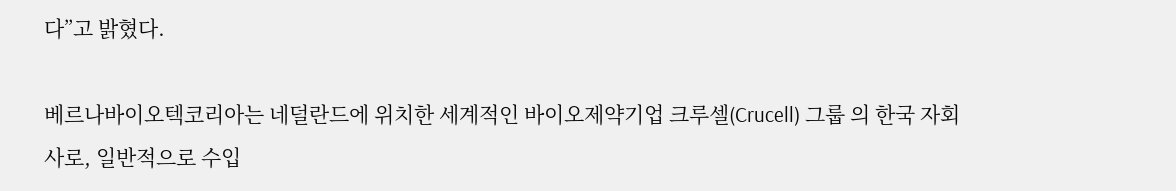다”고 밝혔다.

베르나바이오텍코리아는 네덜란드에 위치한 세계적인 바이오제약기업 크루셀(Crucell) 그룹 의 한국 자회사로, 일반적으로 수입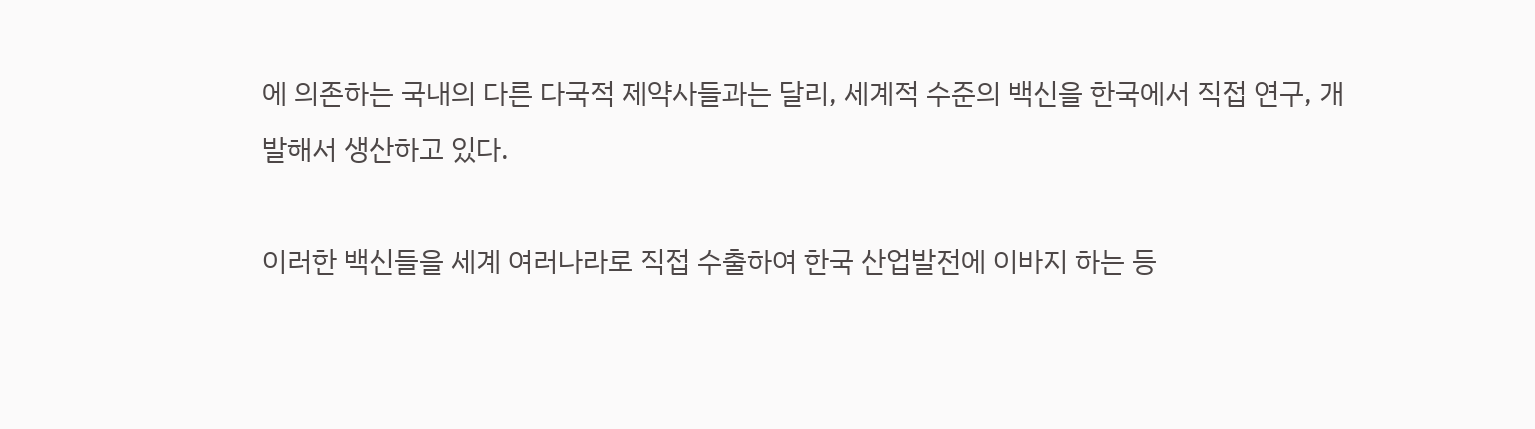에 의존하는 국내의 다른 다국적 제약사들과는 달리, 세계적 수준의 백신을 한국에서 직접 연구, 개발해서 생산하고 있다.

이러한 백신들을 세계 여러나라로 직접 수출하여 한국 산업발전에 이바지 하는 등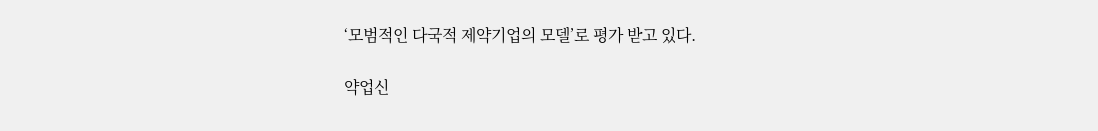‘모범적인 다국적 제약기업의 모델’로 평가 받고 있다.

약업신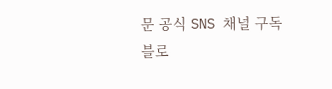문 공식 SNS 채널 구독
블로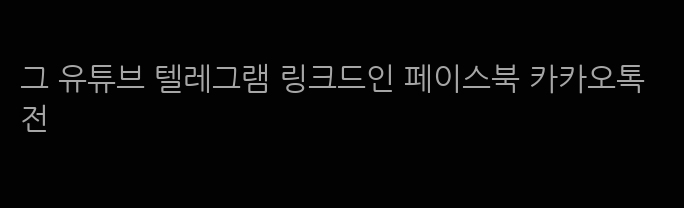그 유튜브 텔레그램 링크드인 페이스북 카카오톡
전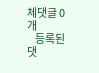체댓글 0개
    등록된 댓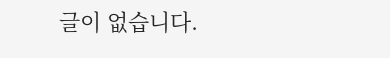글이 없습니다.